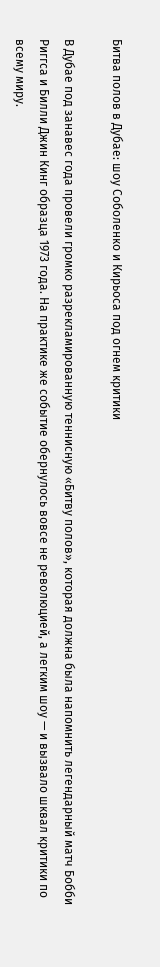Битва полов в Дубае: шоу Соболенко и Кирьоса под огнем критики

В Дубае под занавес года провели громко разрекламированную теннисную «Битву полов», которая должна была напомнить легендарный матч Бобби Риггса и Билли Джин Кинг образца 1973 года. На практике же событие обернулось вовсе не революцией, а легким шоу — и вызвало шквал критики по всему миру.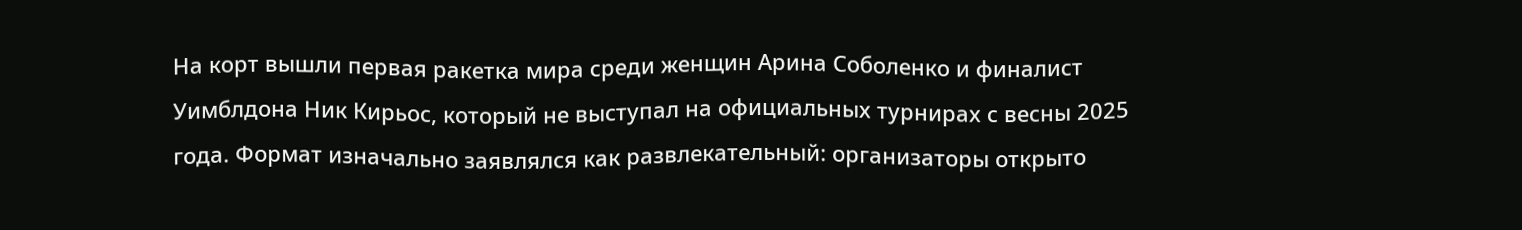На корт вышли первая ракетка мира среди женщин Арина Соболенко и финалист Уимблдона Ник Кирьос, который не выступал на официальных турнирах с весны 2025 года. Формат изначально заявлялся как развлекательный: организаторы открыто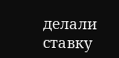делали ставку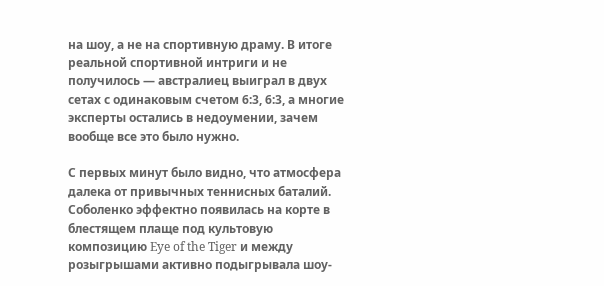на шоу, а не на спортивную драму. В итоге реальной спортивной интриги и не получилось — австралиец выиграл в двух сетах с одинаковым счетом 6:3, 6:3, а многие эксперты остались в недоумении, зачем вообще все это было нужно.

С первых минут было видно, что атмосфера далека от привычных теннисных баталий. Соболенко эффектно появилась на корте в блестящем плаще под культовую композицию Eye of the Tiger и между розыгрышами активно подыгрывала шоу-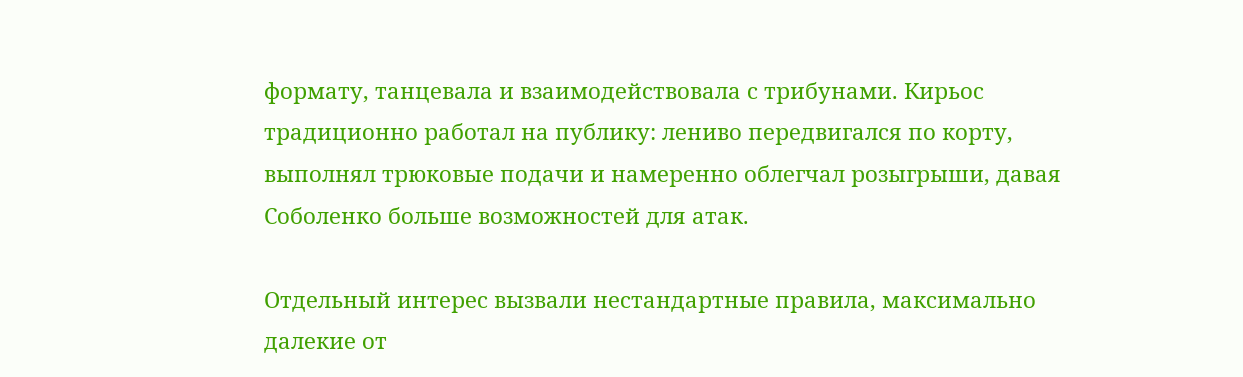формату, танцевала и взаимодействовала с трибунами. Кирьос традиционно работал на публику: лениво передвигался по корту, выполнял трюковые подачи и намеренно облегчал розыгрыши, давая Соболенко больше возможностей для атак.

Отдельный интерес вызвали нестандартные правила, максимально далекие от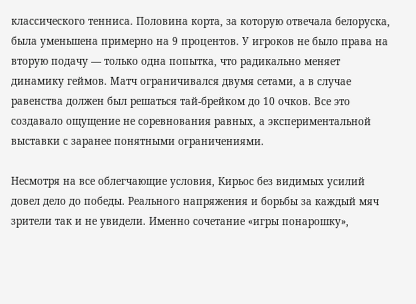классического тенниса. Половина корта, за которую отвечала белоруска, была уменьшена примерно на 9 процентов. У игроков не было права на вторую подачу — только одна попытка, что радикально меняет динамику геймов. Матч ограничивался двумя сетами, а в случае равенства должен был решаться тай-брейком до 10 очков. Все это создавало ощущение не соревнования равных, а экспериментальной выставки с заранее понятными ограничениями.

Несмотря на все облегчающие условия, Кирьос без видимых усилий довел дело до победы. Реального напряжения и борьбы за каждый мяч зрители так и не увидели. Именно сочетание «игры понарошку»,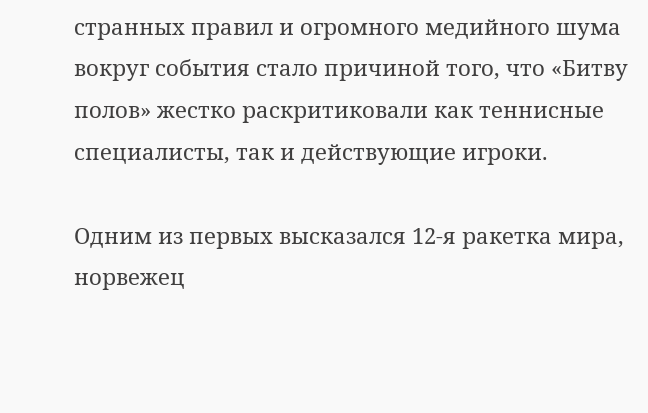странных правил и огромного медийного шума вокруг события стало причиной того, что «Битву полов» жестко раскритиковали как теннисные специалисты, так и действующие игроки.

Одним из первых высказался 12-я ракетка мира, норвежец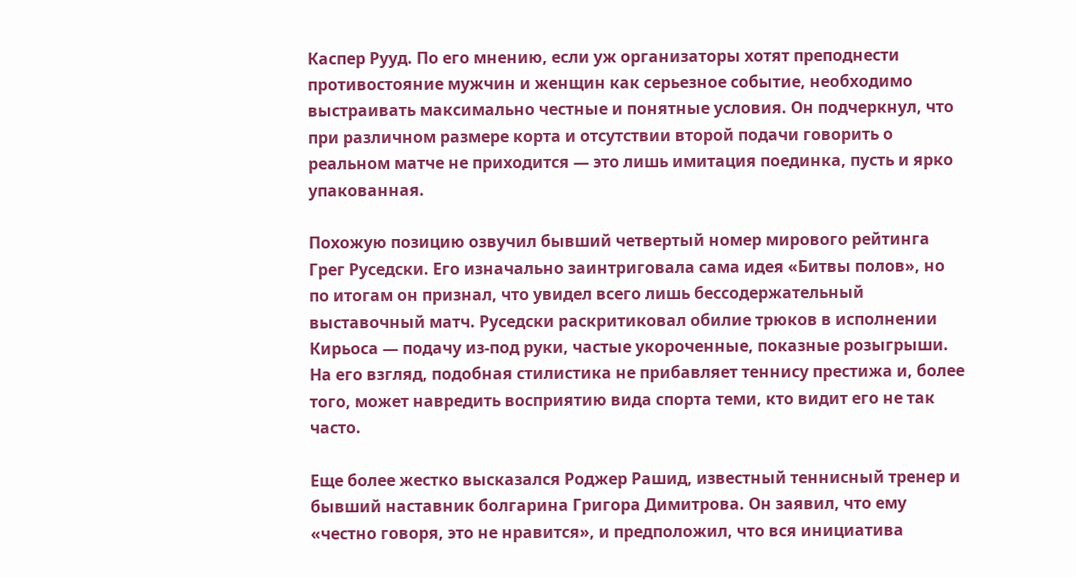Каспер Рууд. По его мнению, если уж организаторы хотят преподнести противостояние мужчин и женщин как серьезное событие, необходимо выстраивать максимально честные и понятные условия. Он подчеркнул, что при различном размере корта и отсутствии второй подачи говорить о реальном матче не приходится — это лишь имитация поединка, пусть и ярко упакованная.

Похожую позицию озвучил бывший четвертый номер мирового рейтинга Грег Руседски. Его изначально заинтриговала сама идея «Битвы полов», но по итогам он признал, что увидел всего лишь бессодержательный выставочный матч. Руседски раскритиковал обилие трюков в исполнении Кирьоса — подачу из-под руки, частые укороченные, показные розыгрыши. На его взгляд, подобная стилистика не прибавляет теннису престижа и, более того, может навредить восприятию вида спорта теми, кто видит его не так часто.

Еще более жестко высказался Роджер Рашид, известный теннисный тренер и бывший наставник болгарина Григора Димитрова. Он заявил, что ему «честно говоря, это не нравится», и предположил, что вся инициатива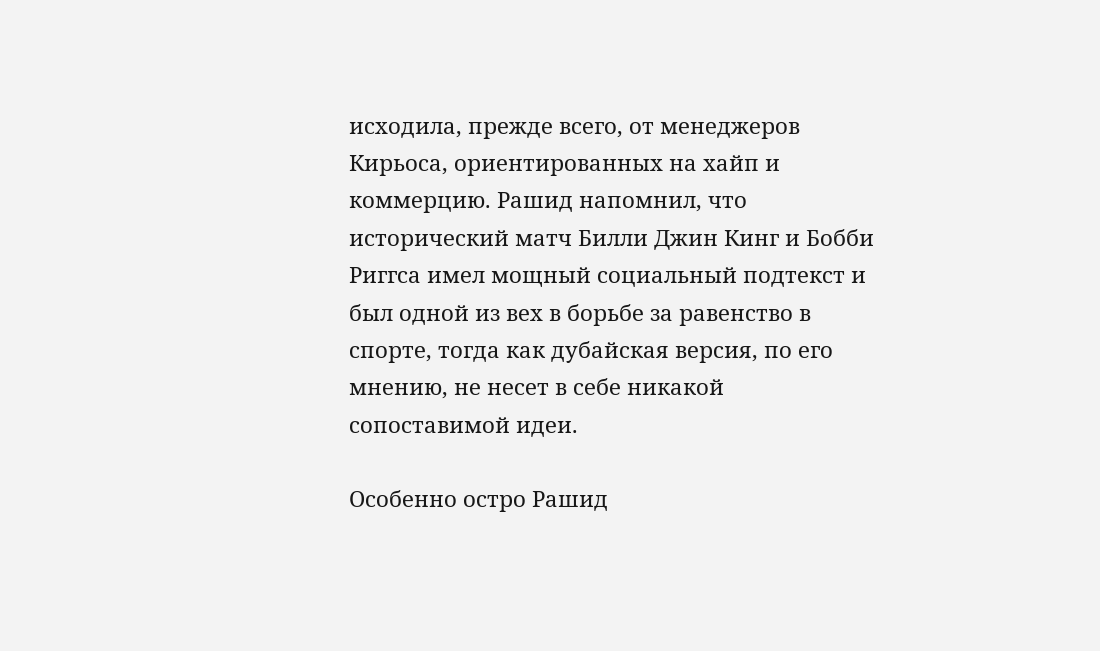исходила, прежде всего, от менеджеров Кирьоса, ориентированных на хайп и коммерцию. Рашид напомнил, что исторический матч Билли Джин Кинг и Бобби Риггса имел мощный социальный подтекст и был одной из вех в борьбе за равенство в спорте, тогда как дубайская версия, по его мнению, не несет в себе никакой сопоставимой идеи.

Особенно остро Рашид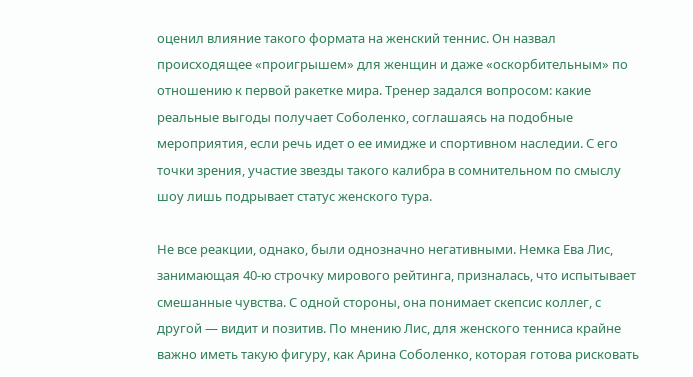оценил влияние такого формата на женский теннис. Он назвал происходящее «проигрышем» для женщин и даже «оскорбительным» по отношению к первой ракетке мира. Тренер задался вопросом: какие реальные выгоды получает Соболенко, соглашаясь на подобные мероприятия, если речь идет о ее имидже и спортивном наследии. С его точки зрения, участие звезды такого калибра в сомнительном по смыслу шоу лишь подрывает статус женского тура.

Не все реакции, однако, были однозначно негативными. Немка Ева Лис, занимающая 40-ю строчку мирового рейтинга, призналась, что испытывает смешанные чувства. С одной стороны, она понимает скепсис коллег, с другой — видит и позитив. По мнению Лис, для женского тенниса крайне важно иметь такую фигуру, как Арина Соболенко, которая готова рисковать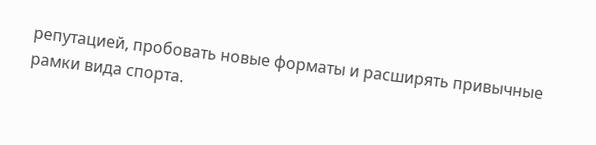репутацией, пробовать новые форматы и расширять привычные рамки вида спорта.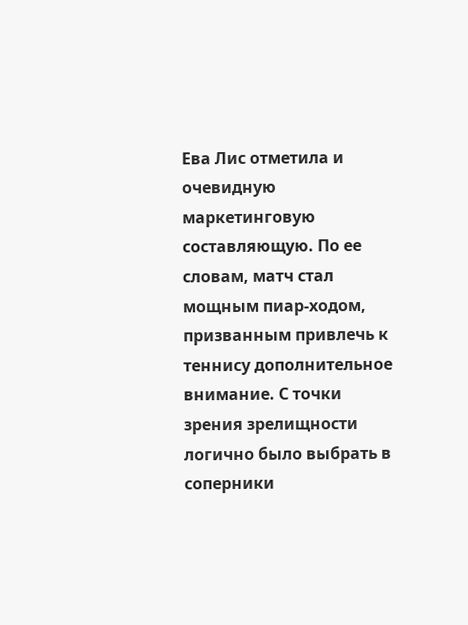Ева Лис отметила и очевидную маркетинговую составляющую. По ее словам, матч стал мощным пиар-ходом, призванным привлечь к теннису дополнительное внимание. С точки зрения зрелищности логично было выбрать в соперники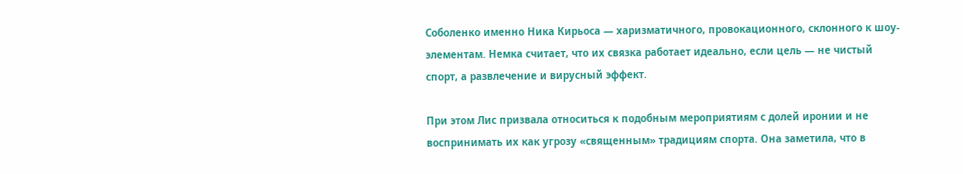Соболенко именно Ника Кирьоса — харизматичного, провокационного, склонного к шоу-элементам. Немка считает, что их связка работает идеально, если цель — не чистый спорт, а развлечение и вирусный эффект.

При этом Лис призвала относиться к подобным мероприятиям с долей иронии и не воспринимать их как угрозу «священным» традициям спорта. Она заметила, что в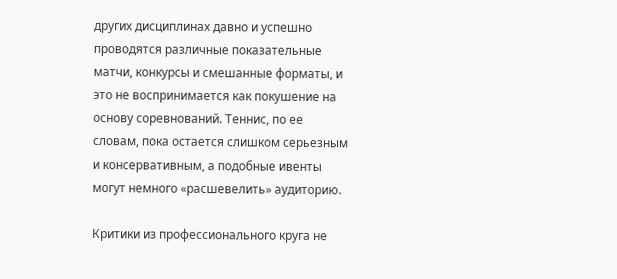других дисциплинах давно и успешно проводятся различные показательные матчи, конкурсы и смешанные форматы, и это не воспринимается как покушение на основу соревнований. Теннис, по ее словам, пока остается слишком серьезным и консервативным, а подобные ивенты могут немного «расшевелить» аудиторию.

Критики из профессионального круга не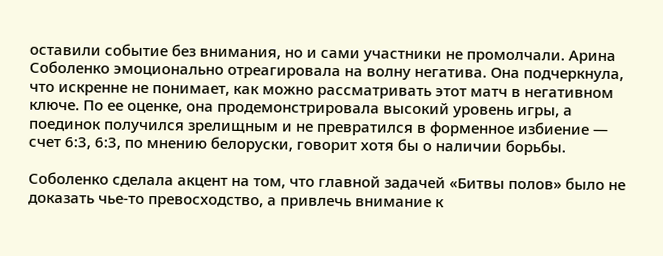оставили событие без внимания, но и сами участники не промолчали. Арина Соболенко эмоционально отреагировала на волну негатива. Она подчеркнула, что искренне не понимает, как можно рассматривать этот матч в негативном ключе. По ее оценке, она продемонстрировала высокий уровень игры, а поединок получился зрелищным и не превратился в форменное избиение — счет 6:3, 6:3, по мнению белоруски, говорит хотя бы о наличии борьбы.

Соболенко сделала акцент на том, что главной задачей «Битвы полов» было не доказать чье-то превосходство, а привлечь внимание к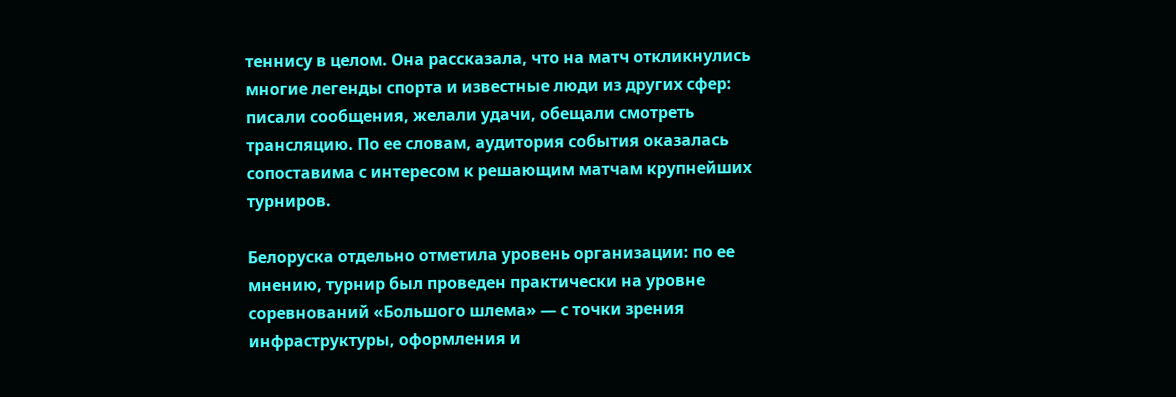теннису в целом. Она рассказала, что на матч откликнулись многие легенды спорта и известные люди из других сфер: писали сообщения, желали удачи, обещали смотреть трансляцию. По ее словам, аудитория события оказалась сопоставима с интересом к решающим матчам крупнейших турниров.

Белоруска отдельно отметила уровень организации: по ее мнению, турнир был проведен практически на уровне соревнований «Большого шлема» — с точки зрения инфраструктуры, оформления и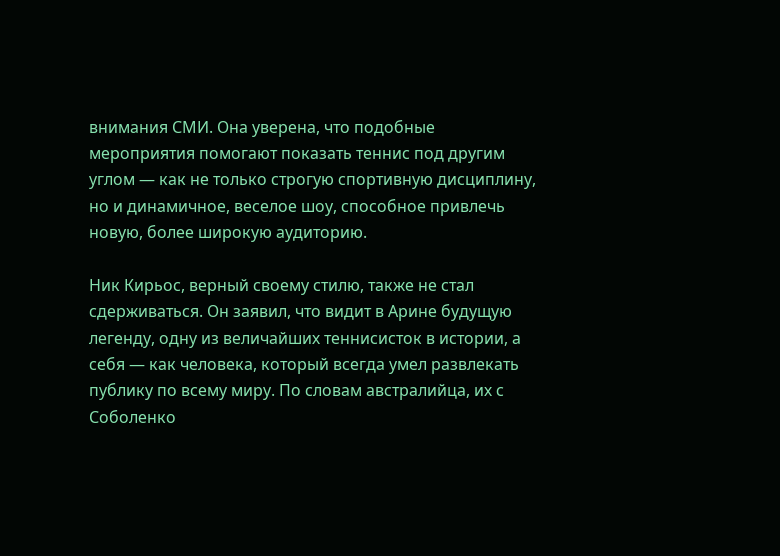внимания СМИ. Она уверена, что подобные мероприятия помогают показать теннис под другим углом — как не только строгую спортивную дисциплину, но и динамичное, веселое шоу, способное привлечь новую, более широкую аудиторию.

Ник Кирьос, верный своему стилю, также не стал сдерживаться. Он заявил, что видит в Арине будущую легенду, одну из величайших теннисисток в истории, а себя — как человека, который всегда умел развлекать публику по всему миру. По словам австралийца, их с Соболенко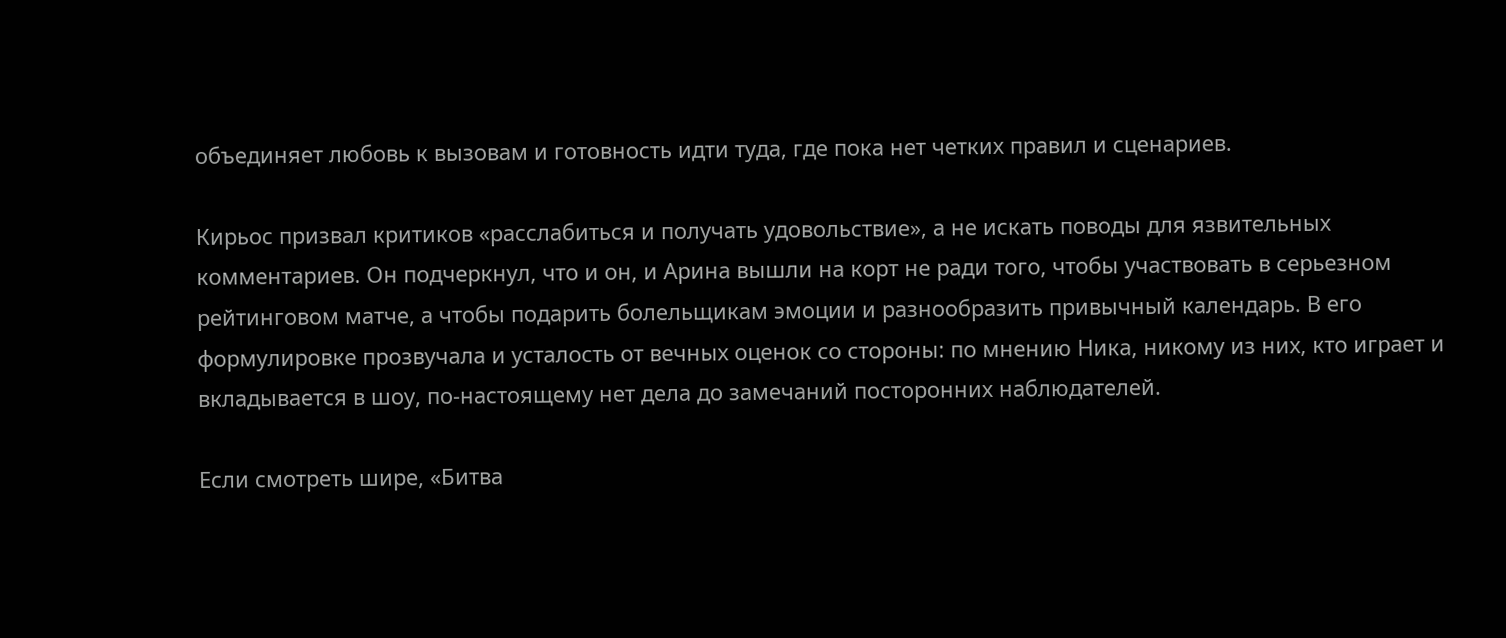объединяет любовь к вызовам и готовность идти туда, где пока нет четких правил и сценариев.

Кирьос призвал критиков «расслабиться и получать удовольствие», а не искать поводы для язвительных комментариев. Он подчеркнул, что и он, и Арина вышли на корт не ради того, чтобы участвовать в серьезном рейтинговом матче, а чтобы подарить болельщикам эмоции и разнообразить привычный календарь. В его формулировке прозвучала и усталость от вечных оценок со стороны: по мнению Ника, никому из них, кто играет и вкладывается в шоу, по-настоящему нет дела до замечаний посторонних наблюдателей.

Если смотреть шире, «Битва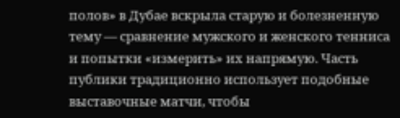полов» в Дубае вскрыла старую и болезненную тему — сравнение мужского и женского тенниса и попытки «измерить» их напрямую. Часть публики традиционно использует подобные выставочные матчи, чтобы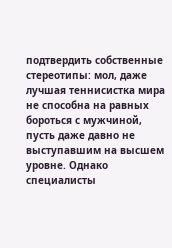подтвердить собственные стереотипы: мол, даже лучшая теннисистка мира не способна на равных бороться с мужчиной, пусть даже давно не выступавшим на высшем уровне. Однако специалисты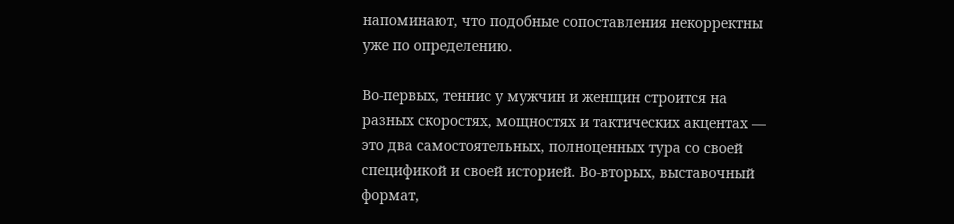напоминают, что подобные сопоставления некорректны уже по определению.

Во-первых, теннис у мужчин и женщин строится на разных скоростях, мощностях и тактических акцентах — это два самостоятельных, полноценных турa со своей спецификой и своей историей. Во-вторых, выставочный формат,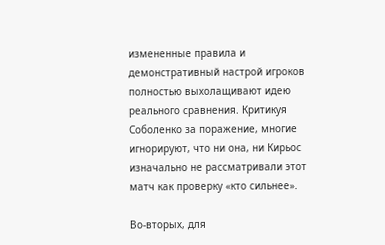измененные правила и демонстративный настрой игроков полностью выхолащивают идею реального сравнения. Критикуя Соболенко за поражение, многие игнорируют, что ни она, ни Кирьос изначально не рассматривали этот матч как проверку «кто сильнее».

Во-вторых, для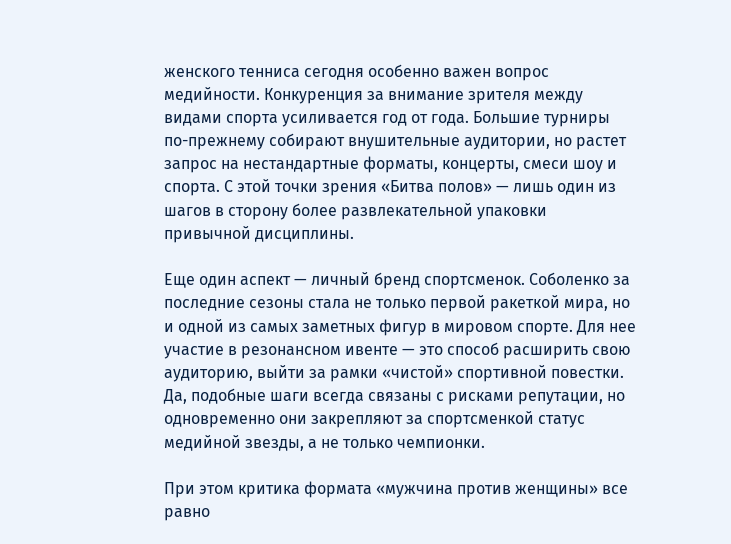женского тенниса сегодня особенно важен вопрос медийности. Конкуренция за внимание зрителя между видами спорта усиливается год от года. Большие турниры по-прежнему собирают внушительные аудитории, но растет запрос на нестандартные форматы, концерты, смеси шоу и спорта. С этой точки зрения «Битва полов» — лишь один из шагов в сторону более развлекательной упаковки привычной дисциплины.

Еще один аспект — личный бренд спортсменок. Соболенко за последние сезоны стала не только первой ракеткой мира, но и одной из самых заметных фигур в мировом спорте. Для нее участие в резонансном ивенте — это способ расширить свою аудиторию, выйти за рамки «чистой» спортивной повестки. Да, подобные шаги всегда связаны с рисками репутации, но одновременно они закрепляют за спортсменкой статус медийной звезды, а не только чемпионки.

При этом критика формата «мужчина против женщины» все равно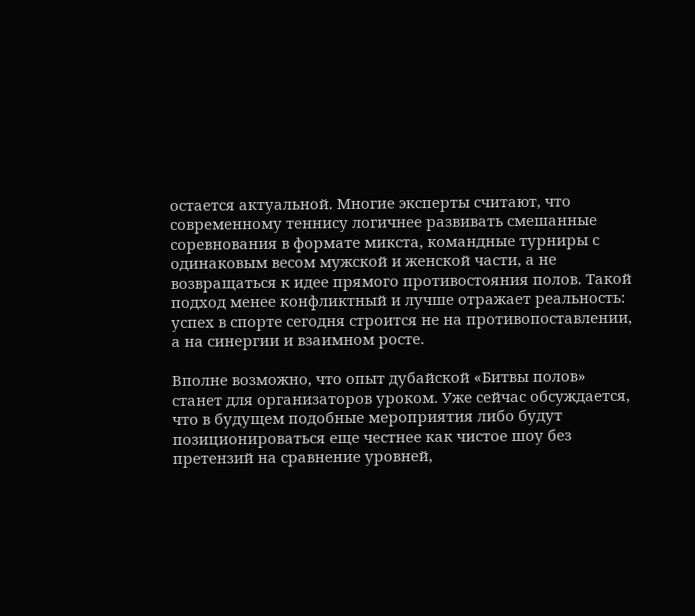остается актуальной. Многие эксперты считают, что современному теннису логичнее развивать смешанные соревнования в формате микста, командные турниры с одинаковым весом мужской и женской части, а не возвращаться к идее прямого противостояния полов. Такой подход менее конфликтный и лучше отражает реальность: успех в спорте сегодня строится не на противопоставлении, а на синергии и взаимном росте.

Вполне возможно, что опыт дубайской «Битвы полов» станет для организаторов уроком. Уже сейчас обсуждается, что в будущем подобные мероприятия либо будут позиционироваться еще честнее как чистое шоу без претензий на сравнение уровней,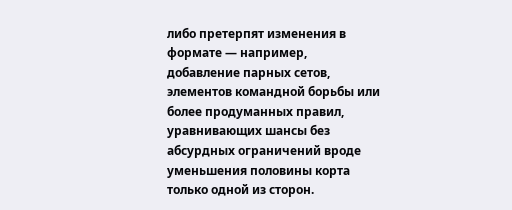либо претерпят изменения в формате — например, добавление парных сетов, элементов командной борьбы или более продуманных правил, уравнивающих шансы без абсурдных ограничений вроде уменьшения половины корта только одной из сторон.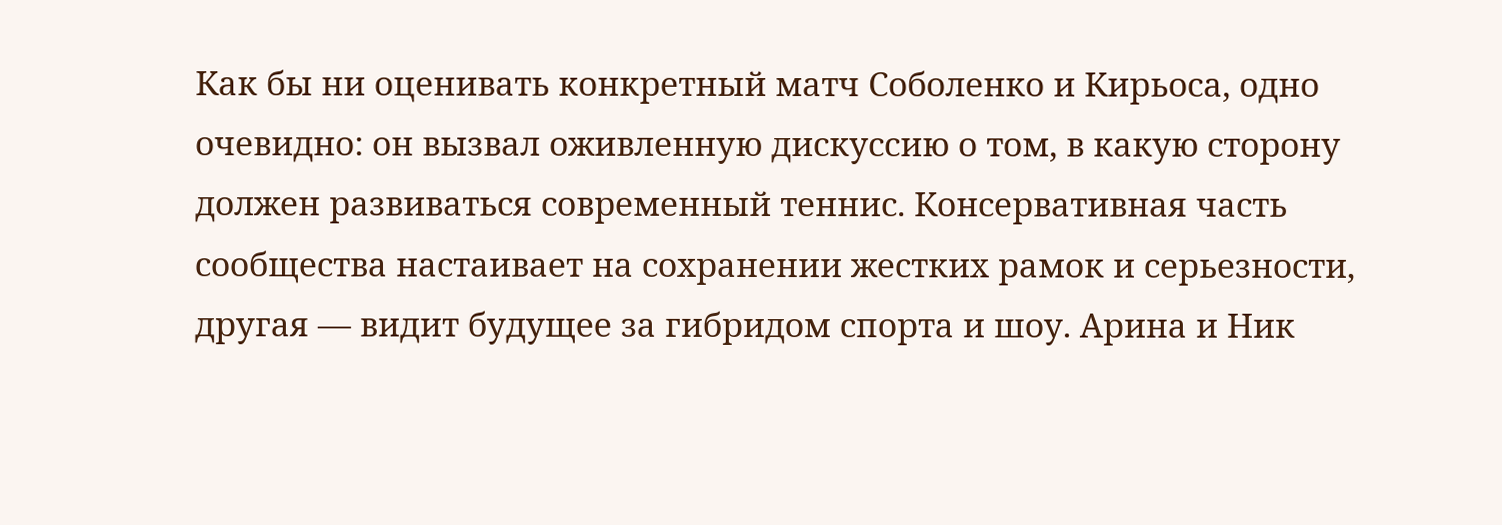Как бы ни оценивать конкретный матч Соболенко и Кирьоса, одно очевидно: он вызвал оживленную дискуссию о том, в какую сторону должен развиваться современный теннис. Консервативная часть сообщества настаивает на сохранении жестких рамок и серьезности, другая — видит будущее за гибридом спорта и шоу. Арина и Ник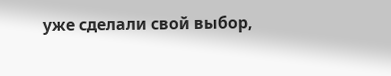уже сделали свой выбор,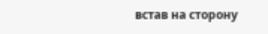встав на сторону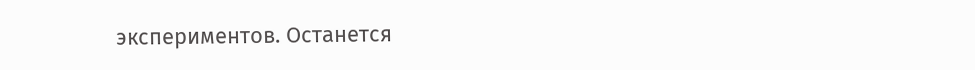экспериментов. Останется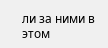ли за ними в этом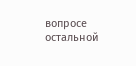вопросе остальной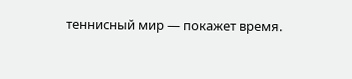теннисный мир — покажет время.